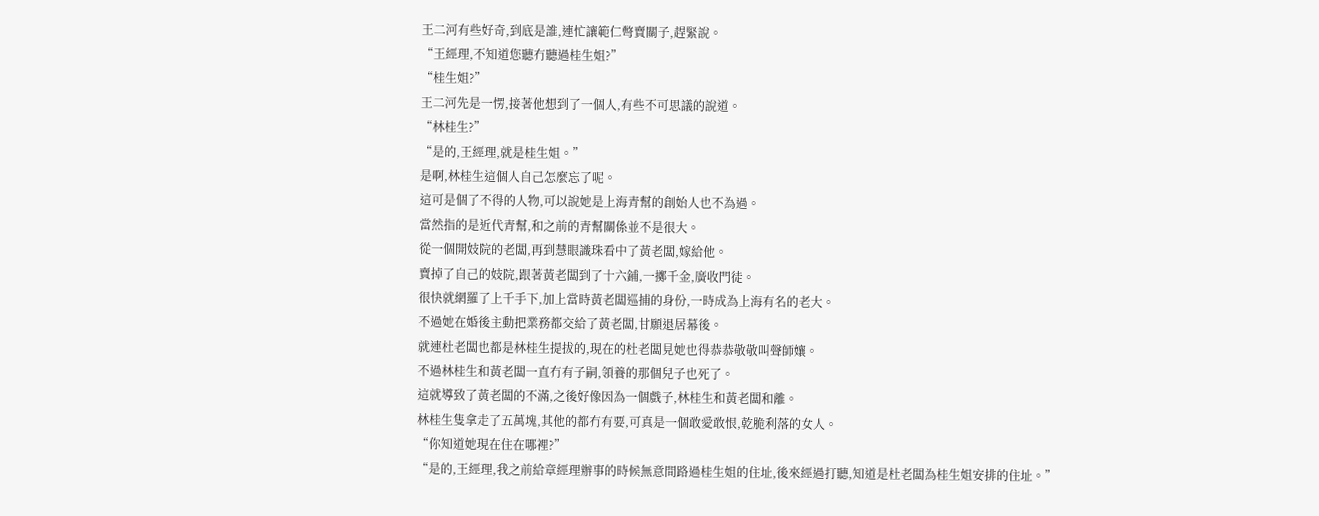王二河有些好奇,到底是誰,連忙讓範仁彆賣關子,趕緊說。
“王經理,不知道您聽冇聽過桂生姐?”
“桂生姐?”
王二河先是一愣,接著他想到了一個人,有些不可思議的說道。
“林桂生?”
“是的,王經理,就是桂生姐。”
是啊,林桂生這個人自己怎麼忘了呢。
這可是個了不得的人物,可以說她是上海青幫的創始人也不為過。
當然指的是近代青幫,和之前的青幫關係並不是很大。
從一個開妓院的老闆,再到慧眼識珠看中了黃老闆,嫁給他。
賣掉了自己的妓院,跟著黃老闆到了十六鋪,一擲千金,廣收門徒。
很快就網羅了上千手下,加上當時黃老闆巡捕的身份,一時成為上海有名的老大。
不過她在婚後主動把業務都交給了黃老闆,甘願退居幕後。
就連杜老闆也都是林桂生提拔的,現在的杜老闆見她也得恭恭敬敬叫聲師孃。
不過林桂生和黃老闆一直冇有子嗣,領養的那個兒子也死了。
這就導致了黃老闆的不滿,之後好像因為一個戲子,林桂生和黃老闆和離。
林桂生隻拿走了五萬塊,其他的都冇有要,可真是一個敢愛敢恨,乾脆利落的女人。
“你知道她現在住在哪裡?”
“是的,王經理,我之前給章經理辦事的時候無意間路過桂生姐的住址,後來經過打聽,知道是杜老闆為桂生姐安排的住址。”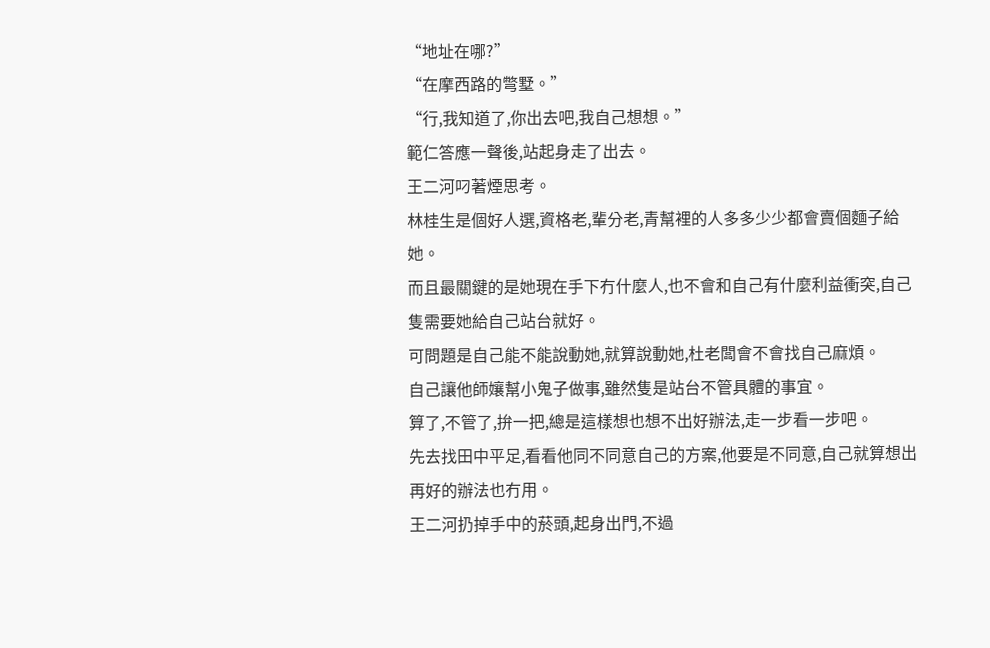“地址在哪?”
“在摩西路的彆墅。”
“行,我知道了,你出去吧,我自己想想。”
範仁答應一聲後,站起身走了出去。
王二河叼著煙思考。
林桂生是個好人選,資格老,輩分老,青幫裡的人多多少少都會賣個麵子給她。
而且最關鍵的是她現在手下冇什麼人,也不會和自己有什麼利益衝突,自己隻需要她給自己站台就好。
可問題是自己能不能說動她,就算說動她,杜老闆會不會找自己麻煩。
自己讓他師孃幫小鬼子做事,雖然隻是站台不管具體的事宜。
算了,不管了,拚一把,總是這樣想也想不出好辦法,走一步看一步吧。
先去找田中平足,看看他同不同意自己的方案,他要是不同意,自己就算想出再好的辦法也冇用。
王二河扔掉手中的菸頭,起身出門,不過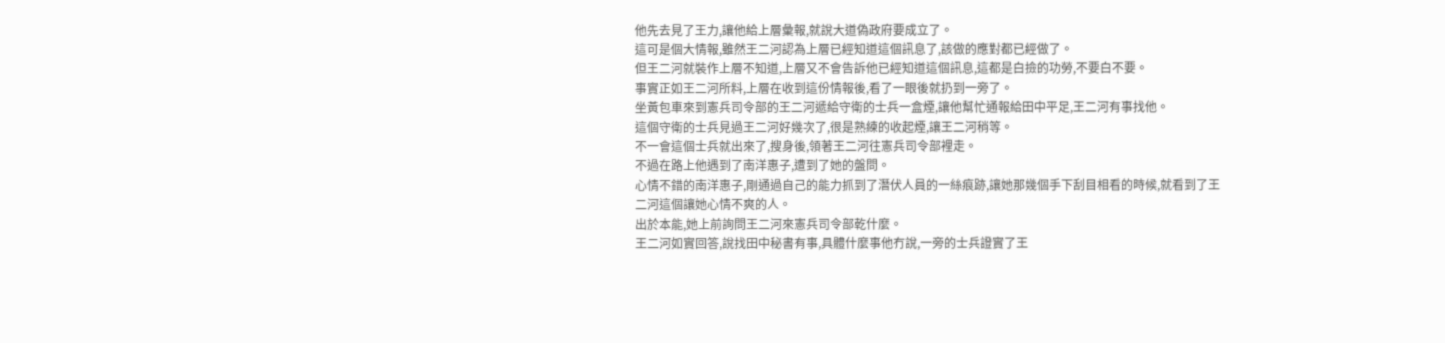他先去見了王力,讓他給上層彙報,就說大道偽政府要成立了。
這可是個大情報,雖然王二河認為上層已經知道這個訊息了,該做的應對都已經做了。
但王二河就裝作上層不知道,上層又不會告訴他已經知道這個訊息,這都是白撿的功勞,不要白不要。
事實正如王二河所料,上層在收到這份情報後,看了一眼後就扔到一旁了。
坐黃包車來到憲兵司令部的王二河遞給守衛的士兵一盒煙,讓他幫忙通報給田中平足,王二河有事找他。
這個守衛的士兵見過王二河好幾次了,很是熟練的收起煙,讓王二河稍等。
不一會這個士兵就出來了,搜身後,領著王二河往憲兵司令部裡走。
不過在路上他遇到了南洋惠子,遭到了她的盤問。
心情不錯的南洋惠子,剛通過自己的能力抓到了潛伏人員的一絲痕跡,讓她那幾個手下刮目相看的時候,就看到了王二河這個讓她心情不爽的人。
出於本能,她上前詢問王二河來憲兵司令部乾什麼。
王二河如實回答,說找田中秘書有事,具體什麼事他冇說,一旁的士兵證實了王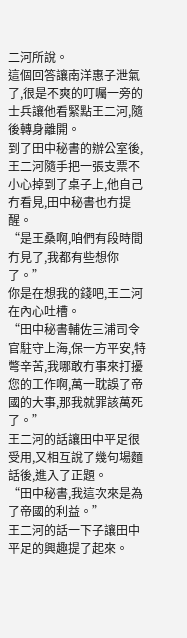二河所說。
這個回答讓南洋惠子泄氣了,很是不爽的叮囑一旁的士兵讓他看緊點王二河,隨後轉身離開。
到了田中秘書的辦公室後,王二河隨手把一張支票不小心掉到了桌子上,他自己冇看見,田中秘書也冇提醒。
“是王桑啊,咱們有段時間冇見了,我都有些想你了。”
你是在想我的錢吧,王二河在內心吐槽。
“田中秘書輔佐三浦司令官駐守上海,保一方平安,特彆辛苦,我哪敢冇事來打擾您的工作啊,萬一耽誤了帝國的大事,那我就罪該萬死了。”
王二河的話讓田中平足很受用,又相互說了幾句場麵話後,進入了正題。
“田中秘書,我這次來是為了帝國的利益。”
王二河的話一下子讓田中平足的興趣提了起來。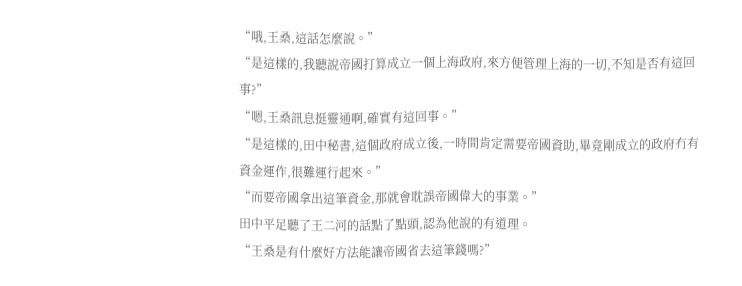“哦,王桑,這話怎麼說。”
“是這樣的,我聽說帝國打算成立一個上海政府,來方便管理上海的一切,不知是否有這回事?”
“嗯,王桑訊息挺靈通啊,確實有這回事。”
“是這樣的,田中秘書,這個政府成立後,一時間肯定需要帝國資助,畢竟剛成立的政府冇有資金運作,很難運行起來。”
“而要帝國拿出這筆資金,那就會耽誤帝國偉大的事業。”
田中平足聽了王二河的話點了點頭,認為他說的有道理。
“王桑是有什麼好方法能讓帝國省去這筆錢嗎?”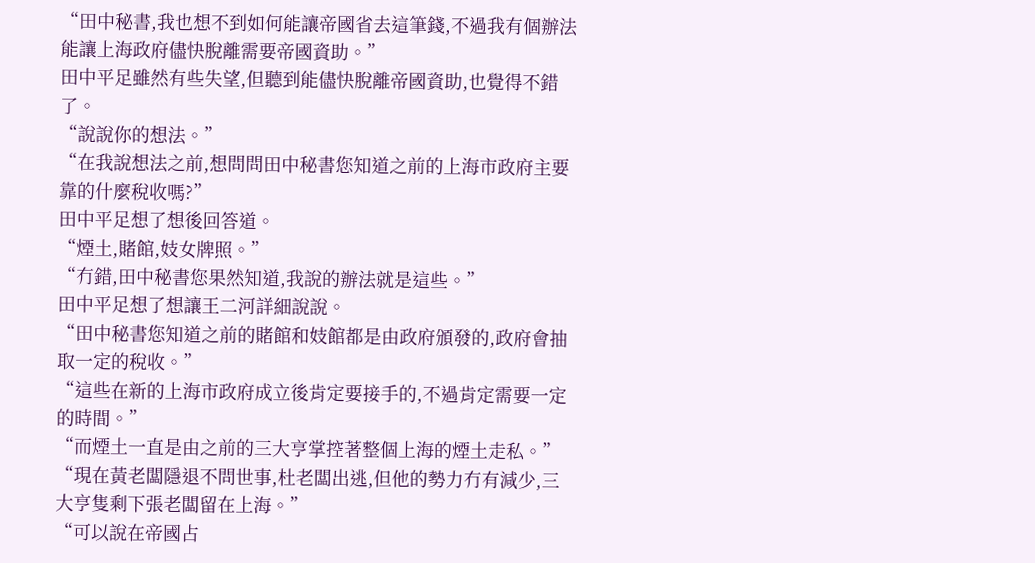“田中秘書,我也想不到如何能讓帝國省去這筆錢,不過我有個辦法能讓上海政府儘快脫離需要帝國資助。”
田中平足雖然有些失望,但聽到能儘快脫離帝國資助,也覺得不錯了。
“說說你的想法。”
“在我說想法之前,想問問田中秘書您知道之前的上海市政府主要靠的什麼稅收嗎?”
田中平足想了想後回答道。
“煙土,賭館,妓女牌照。”
“冇錯,田中秘書您果然知道,我說的辦法就是這些。”
田中平足想了想讓王二河詳細說說。
“田中秘書您知道之前的賭館和妓館都是由政府頒發的,政府會抽取一定的稅收。”
“這些在新的上海市政府成立後肯定要接手的,不過肯定需要一定的時間。”
“而煙土一直是由之前的三大亨掌控著整個上海的煙土走私。”
“現在黃老闆隱退不問世事,杜老闆出逃,但他的勢力冇有減少,三大亨隻剩下張老闆留在上海。”
“可以說在帝國占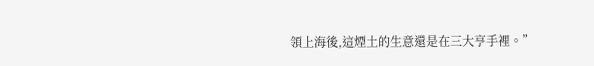領上海後,這煙土的生意還是在三大亨手裡。”